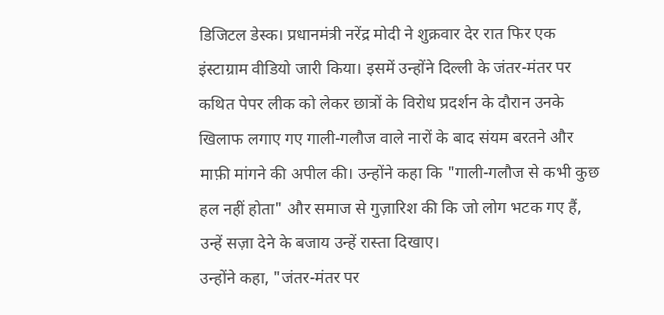डिजिटल डेस्क। प्रधानमंत्री नरेंद्र मोदी ने शुक्रवार देर रात फिर एक इंस्टाग्राम वीडियो जारी किया। इसमें उन्होंने दिल्ली के जंतर-मंतर पर कथित पेपर लीक को लेकर छात्रों के विरोध प्रदर्शन के दौरान उनके खिलाफ लगाए गए गाली-गलौज वाले नारों के बाद संयम बरतने और माफ़ी मांगने की अपील की। उन्होंने कहा कि "गाली-गलौज से कभी कुछ हल नहीं होता" और समाज से गुज़ारिश की कि जो लोग भटक गए हैं, उन्हें सज़ा देने के बजाय उन्हें रास्ता दिखाए।
उन्होंने कहा, "जंतर-मंतर पर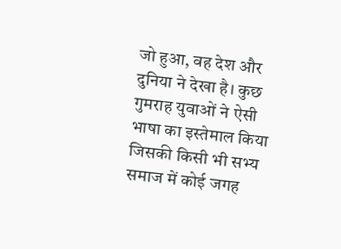जो हुआ, वह देश और दुनिया ने देखा है। कुछ गुमराह युवाओं ने ऐसी भाषा का इस्तेमाल किया जिसकी किसी भी सभ्य समाज में कोई जगह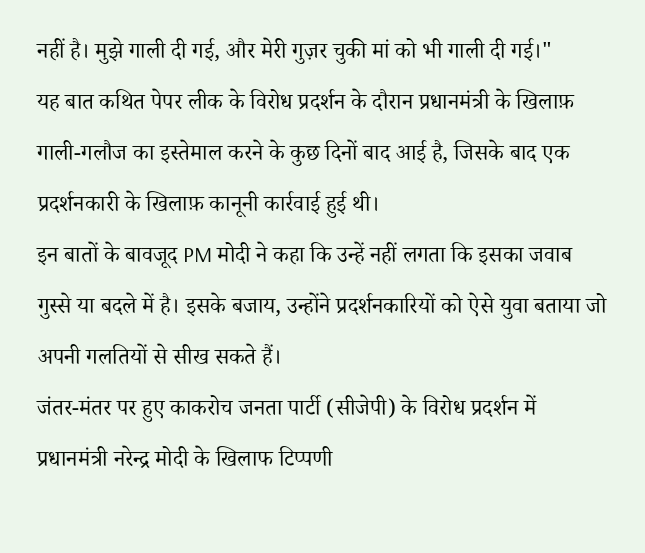नहीं है। मुझे गाली दी गई, और मेरी गुज़र चुकी मां को भी गाली दी गई।"
यह बात कथित पेपर लीक के विरोध प्रदर्शन के दौरान प्रधानमंत्री के खिलाफ़ गाली-गलौज का इस्तेमाल करने के कुछ दिनों बाद आई है, जिसके बाद एक प्रदर्शनकारी के खिलाफ़ कानूनी कार्रवाई हुई थी।
इन बातों के बावजूद PM मोदी ने कहा कि उन्हें नहीं लगता कि इसका जवाब गुस्से या बदले में है। इसके बजाय, उन्होंने प्रदर्शनकारियों को ऐसे युवा बताया जो अपनी गलतियों से सीख सकते हैं।
जंतर-मंतर पर हुए काकरोच जनता पार्टी (सीजेपी) के विरोध प्रदर्शन में प्रधानमंत्री नरेन्द्र मोदी के खिलाफ टिप्पणी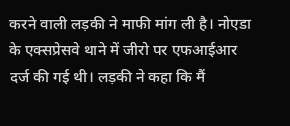करने वाली लड़की ने माफी मांग ली है। नोएडा के एक्सप्रेसवे थाने में जीरो पर एफआईआर दर्ज की गई थी। लड़की ने कहा कि मैं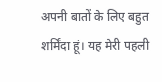अपनी बातों के लिए बहुत शर्मिंदा हूं। यह मेरी पहली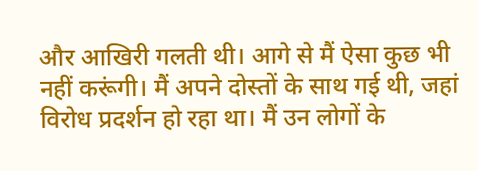और आखिरी गलती थी। आगे से मैं ऐसा कुछ भी नहीं करूंगी। मैं अपने दोस्तों के साथ गई थी, जहां विरोध प्रदर्शन हो रहा था। मैं उन लोगों के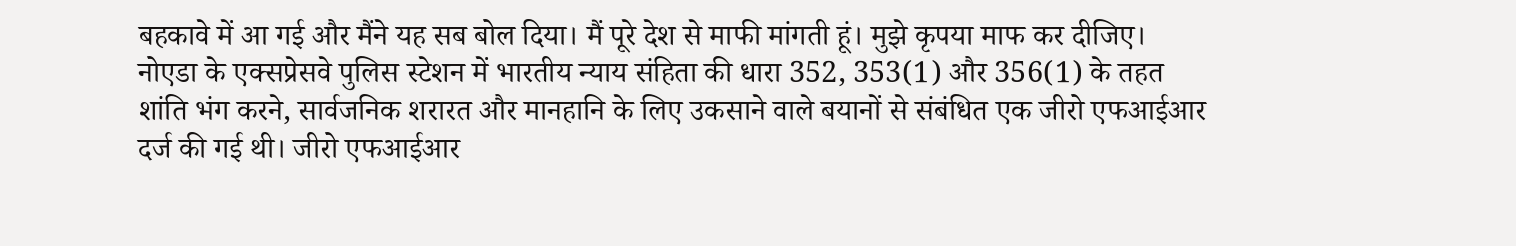बहकावे में आ गई और मैंने यह सब बोल दिया। मैं पूरे देश से माफी मांगती हूं। मुझे कृपया माफ कर दीजिए।
नोएडा के एक्सप्रेसवे पुलिस स्टेशन में भारतीय न्याय संहिता की धारा 352, 353(1) और 356(1) के तहत शांति भंग करने, सार्वजनिक शरारत और मानहानि के लिए उकसाने वाले बयानों से संबंधित एक जीरो एफआईआर दर्ज की गई थी। जीरो एफआईआर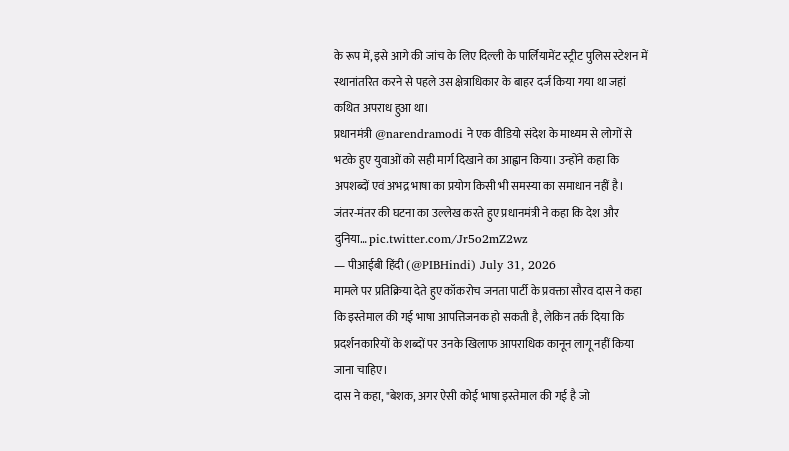के रूप में, इसे आगे की जांच के लिए दिल्ली के पार्लियामेंट स्ट्रीट पुलिस स्टेशन में स्थानांतरित करने से पहले उस क्षेत्राधिकार के बाहर दर्ज किया गया था जहां कथित अपराध हुआ था।
प्रधानमंत्री @narendramodi ने एक वीडियो संदेश के माध्यम से लोगों से भटके हुए युवाओं को सही मार्ग दिखाने का आह्वान किया। उन्होंने कहा कि अपशब्दों एवं अभद्र भाषा का प्रयोग किसी भी समस्या का समाधान नहीं है।
जंतर-मंतर की घटना का उल्लेख करते हुए प्रधानमंत्री ने कहा कि देश और दुनिया… pic.twitter.com/Jr5o2mZ2wz
— पीआईबी हिंदी (@PIBHindi) July 31, 2026
मामले पर प्रतिक्रिया देते हुए कॉकरोच जनता पार्टी के प्रवक्ता सौरव दास ने कहा कि इस्तेमाल की गई भाषा आपत्तिजनक हो सकती है, लेकिन तर्क दिया कि प्रदर्शनकारियों के शब्दों पर उनके खिलाफ आपराधिक कानून लागू नहीं किया जाना चाहिए।
दास ने कहा, "बेशक, अगर ऐसी कोई भाषा इस्तेमाल की गई है जो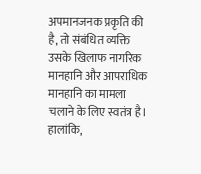अपमानजनक प्रकृति की है, तो संबंधित व्यक्ति उसके खिलाफ नागरिक मानहानि और आपराधिक मानहानि का मामला चलाने के लिए स्वतंत्र है।
हालांकि,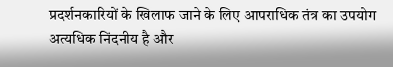प्रदर्शनकारियों के खिलाफ जाने के लिए आपराधिक तंत्र का उपयोग अत्यधिक निंदनीय है और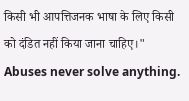किसी भी आपत्तिजनक भाषा के लिए किसी को दंडित नहीं किया जाना चाहिए।"
Abuses never solve anything.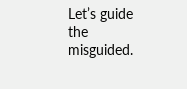Let’s guide the misguided.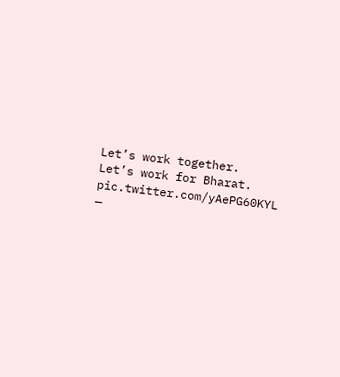Let’s work together.
Let’s work for Bharat. pic.twitter.com/yAePG60KYL
—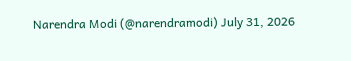Narendra Modi (@narendramodi) July 31, 2026